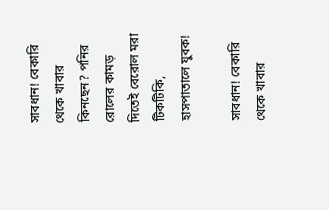সাবধান! বেকারি থেকে খাবার কিনছেন? পনির রোলের কামড় দিতেই বেরোল মরা টিকটিকি, হাসপাতালে যুবক!

সাবধান! বেকারি থেকে খাবার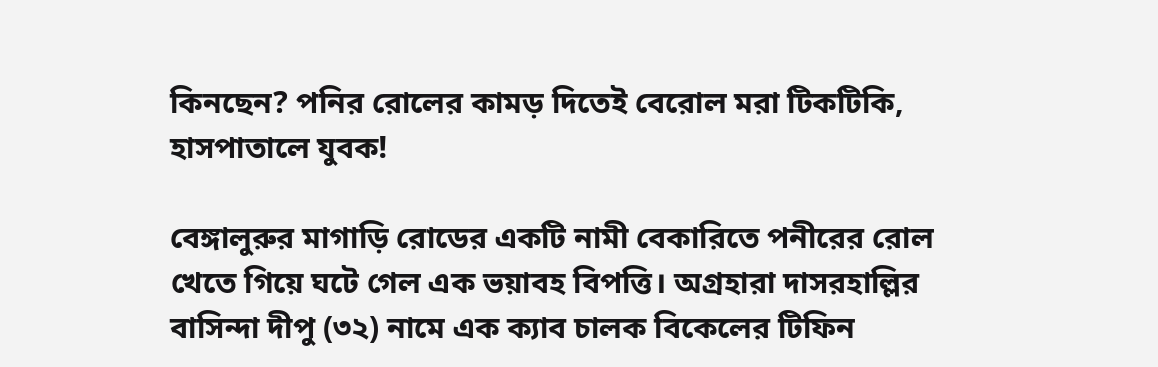কিনছেন? পনির রোলের কামড় দিতেই বেরোল মরা টিকটিকি, হাসপাতালে যুবক!

বেঙ্গালুরুর মাগাড়ি রোডের একটি নামী বেকারিতে পনীরের রোল খেতে গিয়ে ঘটে গেল এক ভয়াবহ বিপত্তি। অগ্রহারা দাসরহাল্লির বাসিন্দা দীপু (৩২) নামে এক ক্যাব চালক বিকেলের টিফিন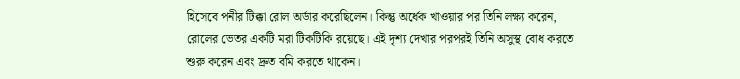হিসেবে পনীর টিক্কা রোল অর্ডার করেছিলেন। কিন্তু অর্ধেক খাওয়ার পর তিনি লক্ষ্য করেন, রোলের ভেতর একটি মরা টিকটিকি রয়েছে। এই দৃশ্য দেখার পরপরই তিনি অসুস্থ বোধ করতে শুরু করেন এবং দ্রুত বমি করতে থাকেন।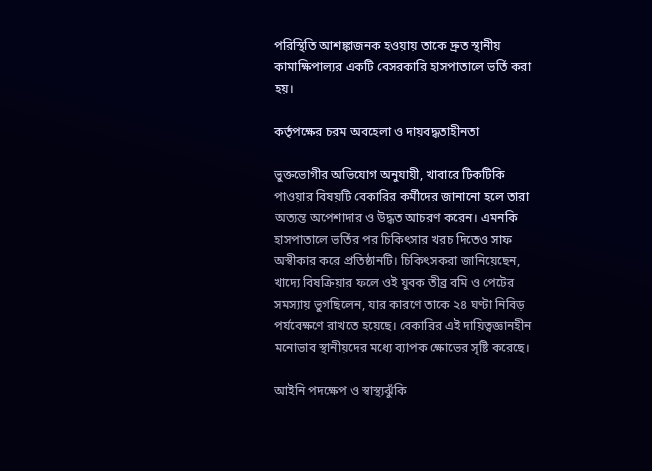পরিস্থিতি আশঙ্কাজনক হওয়ায় তাকে দ্রুত স্থানীয় কামাক্ষিপাল্যর একটি বেসরকারি হাসপাতালে ভর্তি করা হয়।

কর্তৃপক্ষের চরম অবহেলা ও দায়বদ্ধতাহীনতা

ভুক্তভোগীর অভিযোগ অনুযায়ী, খাবারে টিকটিকি পাওয়ার বিষয়টি বেকারির কর্মীদের জানানো হলে তারা অত্যন্ত অপেশাদার ও উদ্ধত আচরণ করেন। এমনকি হাসপাতালে ভর্তির পর চিকিৎসার খরচ দিতেও সাফ অস্বীকার করে প্রতিষ্ঠানটি। চিকিৎসকরা জানিয়েছেন, খাদ্যে বিষক্রিয়ার ফলে ওই যুবক তীব্র বমি ও পেটের সমস্যায় ভুগছিলেন, যার কারণে তাকে ২৪ ঘণ্টা নিবিড় পর্যবেক্ষণে রাখতে হয়েছে। বেকারির এই দায়িত্বজ্ঞানহীন মনোভাব স্থানীয়দের মধ্যে ব্যাপক ক্ষোভের সৃষ্টি করেছে।

আইনি পদক্ষেপ ও স্বাস্থ্যঝুঁকি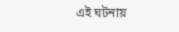এই ঘটনায়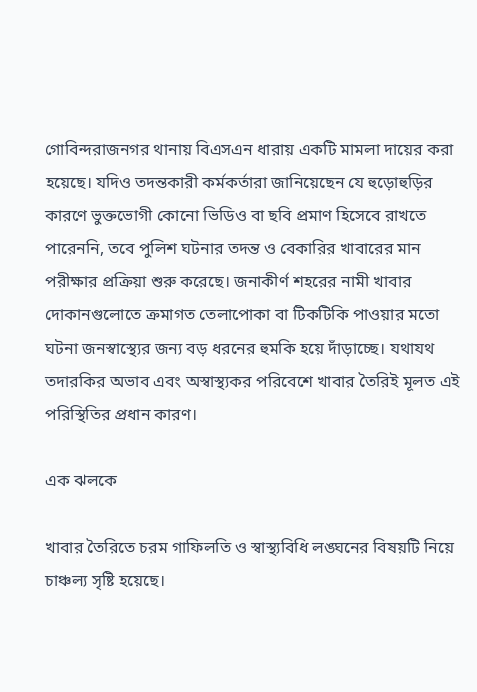গোবিন্দরাজনগর থানায় বিএসএন ধারায় একটি মামলা দায়ের করা হয়েছে। যদিও তদন্তকারী কর্মকর্তারা জানিয়েছেন যে হুড়োহুড়ির কারণে ভুক্তভোগী কোনো ভিডিও বা ছবি প্রমাণ হিসেবে রাখতে পারেননি, তবে পুলিশ ঘটনার তদন্ত ও বেকারির খাবারের মান পরীক্ষার প্রক্রিয়া শুরু করেছে। জনাকীর্ণ শহরের নামী খাবার দোকানগুলোতে ক্রমাগত তেলাপোকা বা টিকটিকি পাওয়ার মতো ঘটনা জনস্বাস্থ্যের জন্য বড় ধরনের হুমকি হয়ে দাঁড়াচ্ছে। যথাযথ তদারকির অভাব এবং অস্বাস্থ্যকর পরিবেশে খাবার তৈরিই মূলত এই পরিস্থিতির প্রধান কারণ।

এক ঝলকে

খাবার তৈরিতে চরম গাফিলতি ও স্বাস্থ্যবিধি লঙ্ঘনের বিষয়টি নিয়ে চাঞ্চল্য সৃষ্টি হয়েছে।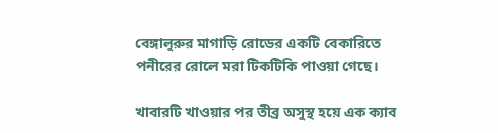বেঙ্গালুরুর মাগাড়ি রোডের একটি বেকারিতে পনীরের রোলে মরা টিকটিকি পাওয়া গেছে।

খাবারটি খাওয়ার পর তীব্র অসুস্থ হয়ে এক ক্যাব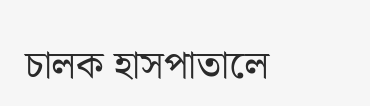চালক হাসপাতালে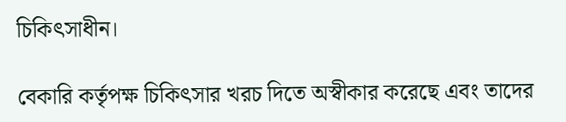চিকিৎসাধীন।

বেকারি কর্তৃপক্ষ চিকিৎসার খরচ দিতে অস্বীকার করেছে এবং তাদের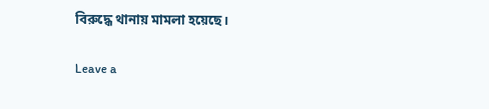বিরুদ্ধে থানায় মামলা হয়েছে।

Leave a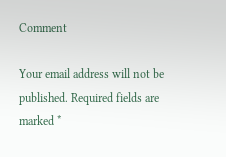Comment

Your email address will not be published. Required fields are marked *